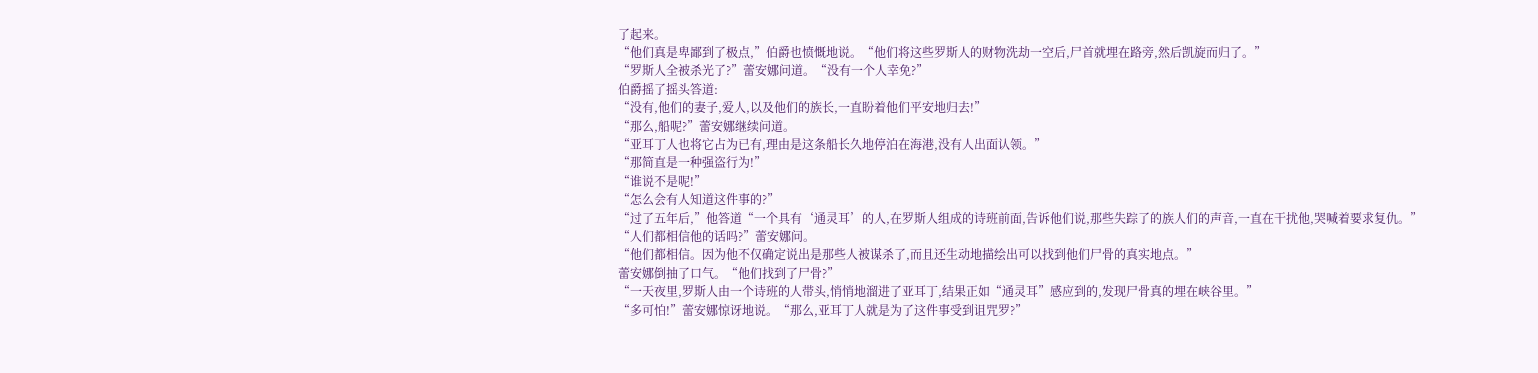了起来。
“他们真是卑鄙到了极点,”伯爵也愤慨地说。“他们将这些罗斯人的财物洗劫一空后,尸首就埋在路旁,然后凯旋而归了。”
“罗斯人全被杀光了?”蕾安娜问道。“没有一个人幸免?”
伯爵摇了摇头答道:
“没有,他们的妻子,爱人,以及他们的族长,一直盼着他们平安地归去!”
“那么,船呢?”蕾安娜继续问道。
“亚耳丁人也将它占为已有,理由是这条船长久地停泊在海港,没有人出面认领。”
“那简直是一种强盗行为!”
“谁说不是呢!”
“怎么会有人知道这件事的?”
“过了五年后,”他答道“一个具有‘通灵耳’的人,在罗斯人组成的诗班前面,告诉他们说,那些失踪了的族人们的声音,一直在干扰他,哭喊着要求复仇。”
“人们都相信他的话吗?”蕾安娜问。
“他们都相信。因为他不仅确定说出是那些人被谋杀了,而且还生动地描绘出可以找到他们尸骨的真实地点。”
蕾安娜倒抽了口气。“他们找到了尸骨?”
“一天夜里,罗斯人由一个诗班的人带头,悄悄地溜进了亚耳丁,结果正如“通灵耳”感应到的,发现尸骨真的埋在峡谷里。”
“多可怕!”蕾安娜惊讶地说。“那么,亚耳丁人就是为了这件事受到诅咒罗?”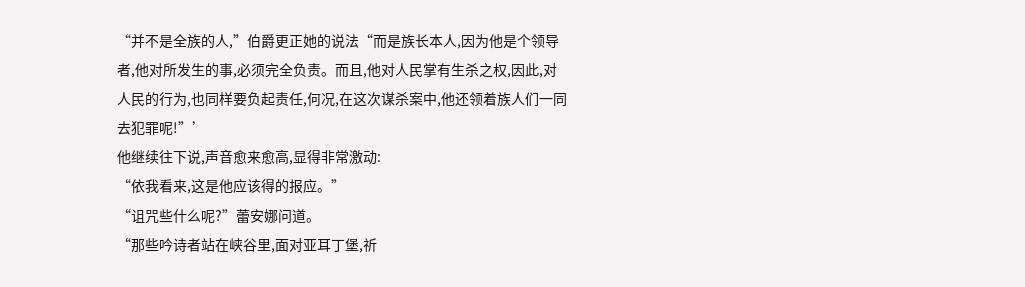“并不是全族的人,”伯爵更正她的说法“而是族长本人,因为他是个领导者,他对所发生的事,必须完全负责。而且,他对人民掌有生杀之权,因此,对人民的行为,也同样要负起责任,何况,在这次谋杀案中,他还领着族人们一同去犯罪呢!”’
他继续往下说,声音愈来愈高,显得非常激动:
“依我看来,这是他应该得的报应。”
“诅咒些什么呢?”蕾安娜问道。
“那些吟诗者站在峡谷里,面对亚耳丁堡,祈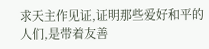求天主作见证,证明那些爱好和平的人们,是带着友善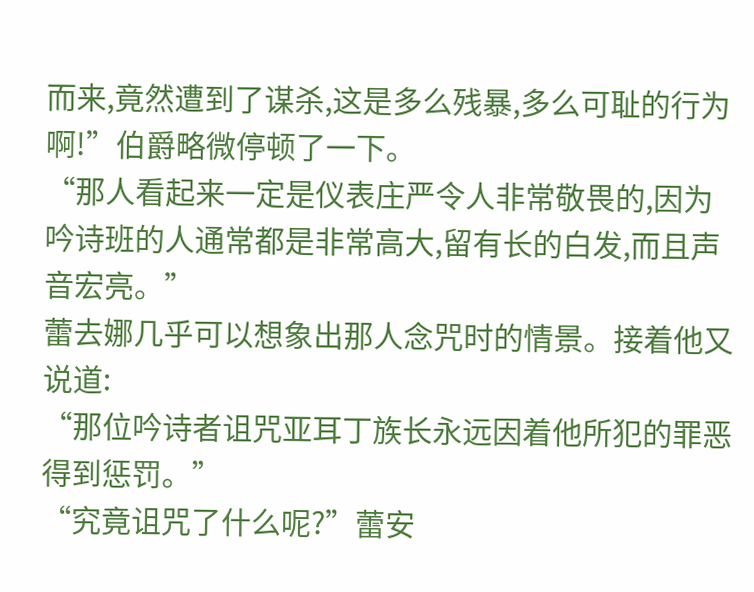而来,竟然遭到了谋杀,这是多么残暴,多么可耻的行为啊!”伯爵略微停顿了一下。
“那人看起来一定是仪表庄严令人非常敬畏的,因为吟诗班的人通常都是非常高大,留有长的白发,而且声音宏亮。”
蕾去娜几乎可以想象出那人念咒时的情景。接着他又说道:
“那位吟诗者诅咒亚耳丁族长永远因着他所犯的罪恶得到惩罚。”
“究竟诅咒了什么呢?”蕾安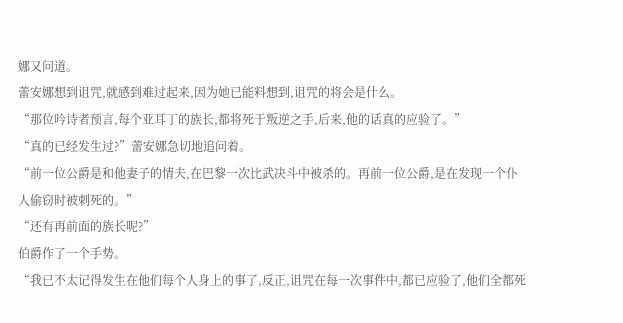娜又问道。
蕾安娜想到诅咒,就感到难过起来,因为她已能料想到,诅咒的将会是什么。
“那位吟诗者预言,每个亚耳丁的族长,都将死于叛逆之手,后来,他的话真的应验了。”
“真的已经发生过?”蕾安娜急切地追问着。
“前一位公爵是和他妻子的情夫,在巴黎一次比武决斗中被杀的。再前一位公爵,是在发现一个仆人偷窃时被刺死的。”
“还有再前面的族长呢?”
伯爵作了一个手势。
“我已不太记得发生在他们每个人身上的事了,反正,诅咒在每一次事件中,都已应验了,他们全都死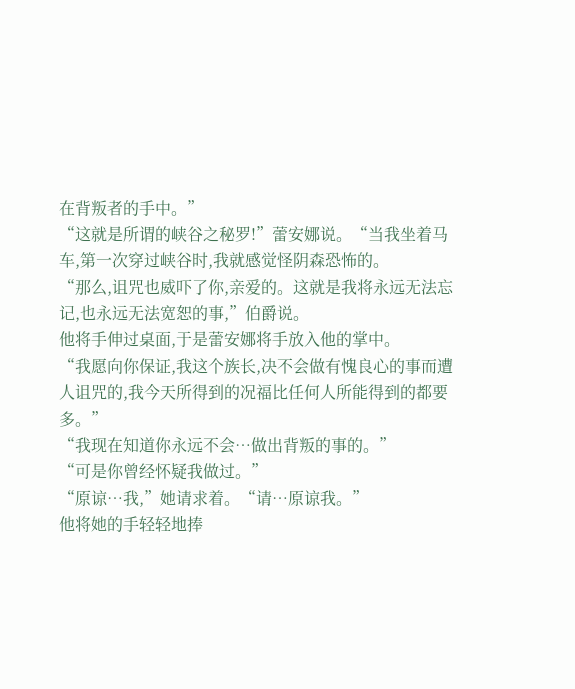在背叛者的手中。”
“这就是所谓的峡谷之秘罗!”蕾安娜说。“当我坐着马车,第一次穿过峡谷时,我就感觉怪阴森恐怖的。
“那么,诅咒也威吓了你,亲爱的。这就是我将永远无法忘记,也永远无法宽恕的事,”伯爵说。
他将手伸过桌面,于是蕾安娜将手放入他的掌中。
“我愿向你保证,我这个族长,决不会做有愧良心的事而遭人诅咒的,我今天所得到的况福比任何人所能得到的都要多。”
“我现在知道你永远不会…做出背叛的事的。”
“可是你曾经怀疑我做过。”
“原谅…我,”她请求着。“请…原谅我。”
他将她的手轻轻地捧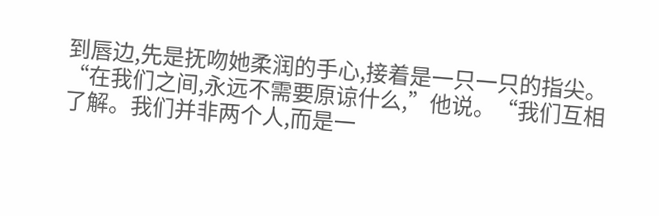到唇边,先是抚吻她柔润的手心,接着是一只一只的指尖。
“在我们之间,永远不需要原谅什么,”他说。“我们互相了解。我们并非两个人,而是一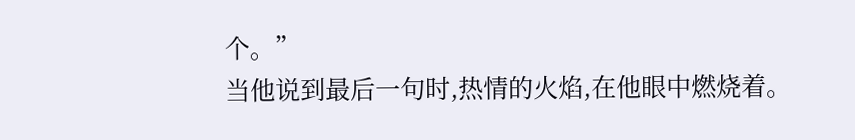个。”
当他说到最后一句时,热情的火焰,在他眼中燃烧着。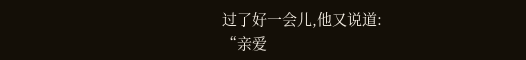过了好一会儿,他又说道:
“亲爱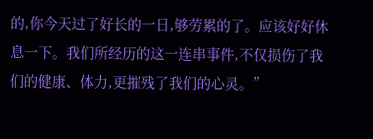的,你今天过了好长的一日,够劳累的了。应该好好休息一下。我们所经历的这一连串事件,不仅损伤了我们的健康、体力,更摧残了我们的心灵。”